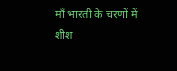माँ भारती के चरणों में शीश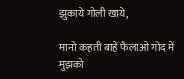झुकाये गोली खाये,

मानो कहती बाहें फैलाओ गोद में मुझको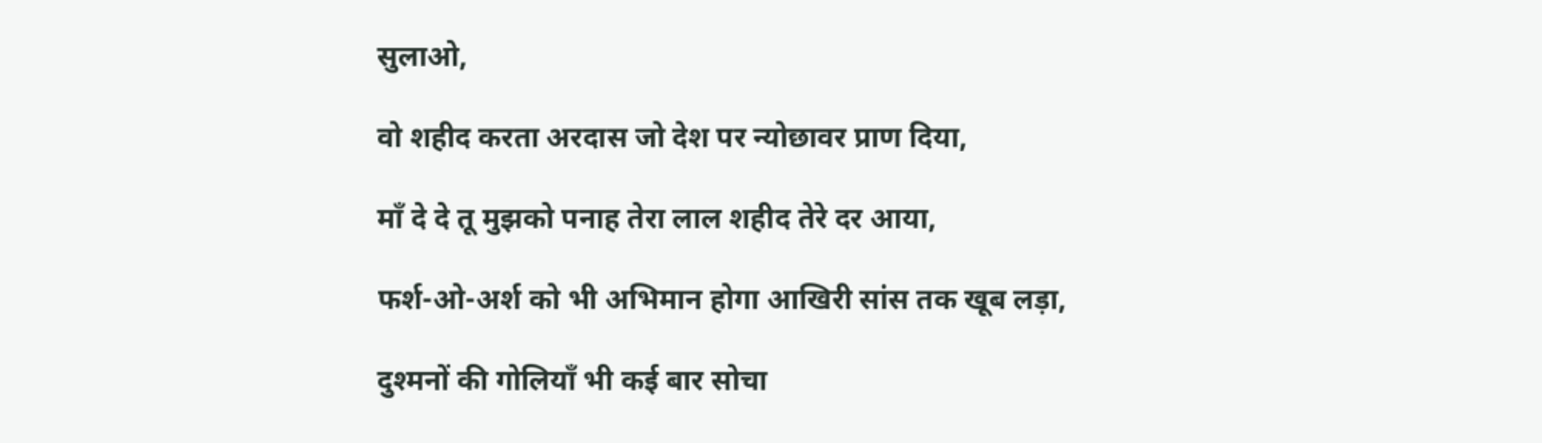सुलाओ,

वो शहीद करता अरदास जो देश पर न्योछावर प्राण दिया,

माँ दे दे तू मुझको पनाह तेरा लाल शहीद तेरे दर आया,

फर्श-ओ-अर्श को भी अभिमान होगा आखिरी सांस तक खूब लड़ा,

दुश्मनों की गोलियाँ भी कई बार सोचा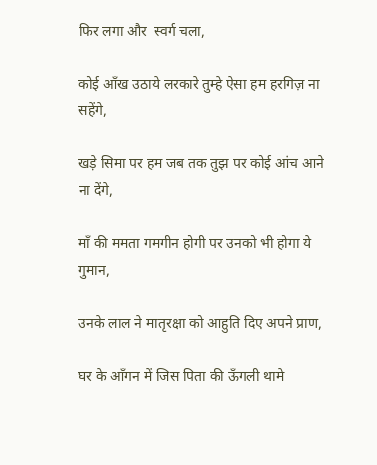फिर लगा और  स्वर्ग चला,

कोई आँख उठाये लरकारे तुम्हे ऐसा हम हरगिज़ ना सहेंगे,

खड़े सिमा पर हम जब तक तुझ पर कोई आंच आने ना देंगे,

माँ की ममता गमगीन होगी पर उनको भी होगा ये गुमान,

उनके लाल ने मातृरक्षा को आहुति दिए अपने प्राण,

घर के आँगन में जिस पिता की ऊँगली थामे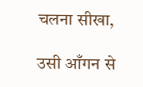चलना सीखा,

उसी आँगन से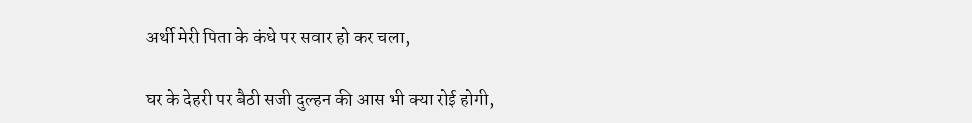अर्थी मेरी पिता के कंधे पर सवार हो कर चला,

घर के देहरी पर बैठी सजी दुल्हन की आस भी क्या रोई होगी,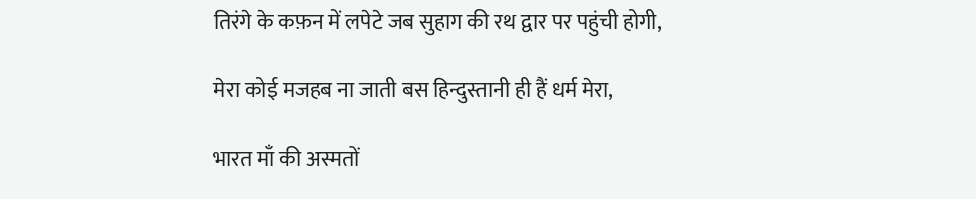तिरंगे के कफ़न में लपेटे जब सुहाग की रथ द्वार पर पहुंची होगी,

मेरा कोई मजहब ना जाती बस हिन्दुस्तानी ही हैं धर्म मेरा,

भारत माँ की अस्मतों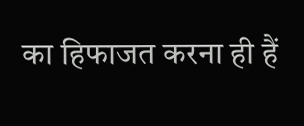का हिफाजत करना ही हैं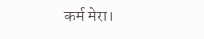कर्म मेरा।